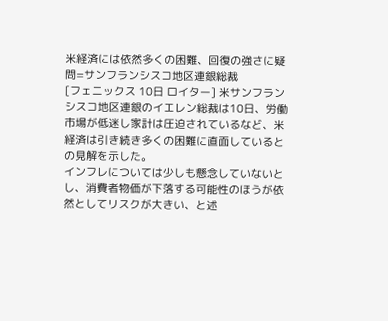米経済には依然多くの困難、回復の強さに疑問=サンフランシスコ地区連銀総裁
[フェニックス 10日 ロイター] 米サンフランシスコ地区連銀のイエレン総裁は10日、労働市場が低迷し家計は圧迫されているなど、米経済は引き続き多くの困難に直面しているとの見解を示した。
インフレについては少しも懸念していないとし、消費者物価が下落する可能性のほうが依然としてリスクが大きい、と述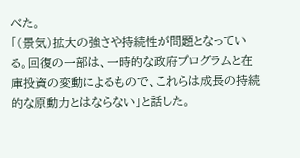べた。
「(景気)拡大の強さや持続性が問題となっている。回復の一部は、一時的な政府プログラムと在庫投資の変動によるもので、これらは成長の持続的な原動力とはならない」と話した。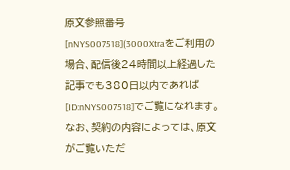原文参照番号[nNYS007518](3000Xtraをご利用の場合、配信後24時間以上経過した記事でも380日以内であれば[ID:nNYS007518]でご覧になれます。なお、契約の内容によっては、原文がご覧いただ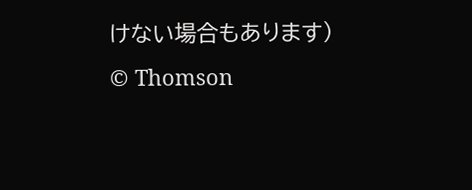けない場合もあります)
© Thomson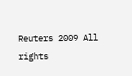Reuters 2009 All rights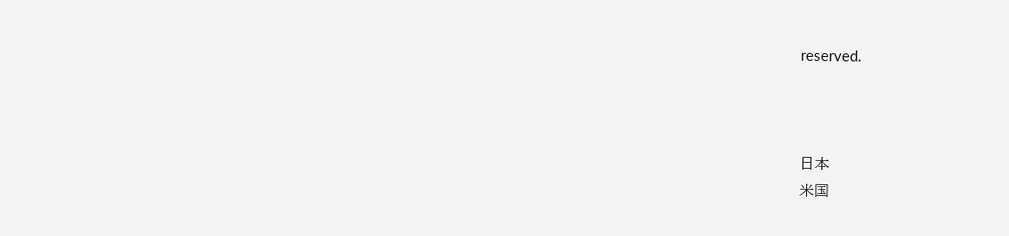reserved.



日本
米国